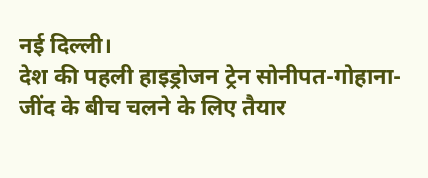नई दिल्ली।
देश की पहली हाइड्रोजन ट्रेन सोनीपत-गोहाना-जींद के बीच चलने के लिए तैयार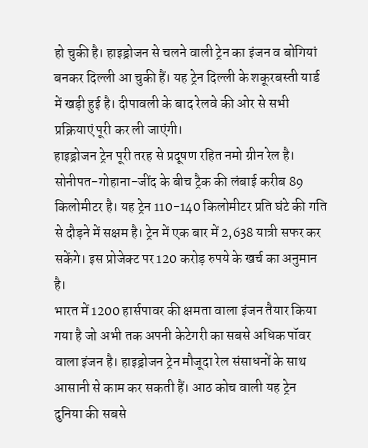हो चुकी है। हाइड्रोजन से चलने वाली ट्रेन का इंजन व बोगियां बनकर दिल्ली आ चुकी हैं। यह ट्रेन दिल्ली के शकूरबस्ती यार्ड में खड़ी हुई है। दीपावली के बाद रेलवे की ओर से सभी प्रक्रियाएं पूरी कर ली जाएंगी।
हाइड्रोजन ट्रेन पूरी तरह से प्रदूषण रहित नमो ग्रीन रेल है। सोनीपत-गोहाना-जींद के बीच ट्रैक की लंबाई करीब 89 किलोमीटर है। यह ट्रेन 110-140 किलोमीटर प्रति घंटे की गति से दौड़ने में सक्षम है। ट्रेन में एक बार में 2,638 यात्री सफर कर सकेंगे। इस प्रोजेक्ट पर 120 करोड़ रुपये के खर्च का अनुमान है।
भारत में 1200 हार्सपावर की क्षमता वाला इंजन तैयार किया गया है जो अभी तक अपनी केटेगरी का सबसे अधिक पॉवर वाला इंजन है। हाइड्रोजन ट्रेन मौजूदा रेल संसाधनों के साथ आसानी से काम कर सकती हैं। आठ कोच वाली यह ट्रेन दुनिया की सबसे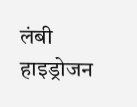लंबी हाइड्रोजन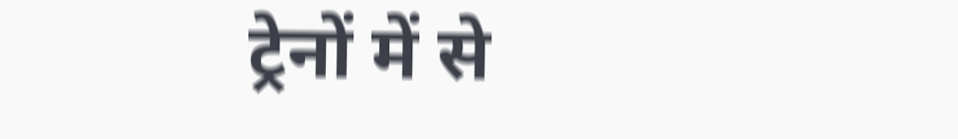ट्रेनों में से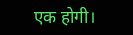एक होगी।